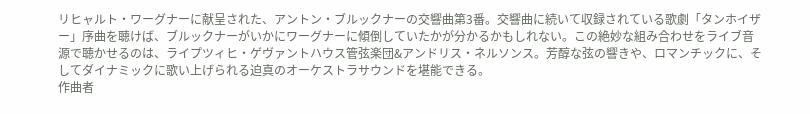リヒャルト・ワーグナーに献呈された、アントン・ブルックナーの交響曲第3番。交響曲に続いて収録されている歌劇「タンホイザー」序曲を聴けば、ブルックナーがいかにワーグナーに傾倒していたかが分かるかもしれない。この絶妙な組み合わせをライブ音源で聴かせるのは、ライプツィヒ・ゲヴァントハウス管弦楽団&アンドリス・ネルソンス。芳醇な弦の響きや、ロマンチックに、そしてダイナミックに歌い上げられる迫真のオーケストラサウンドを堪能できる。
作曲者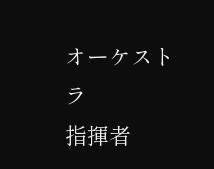オーケストラ
指揮者